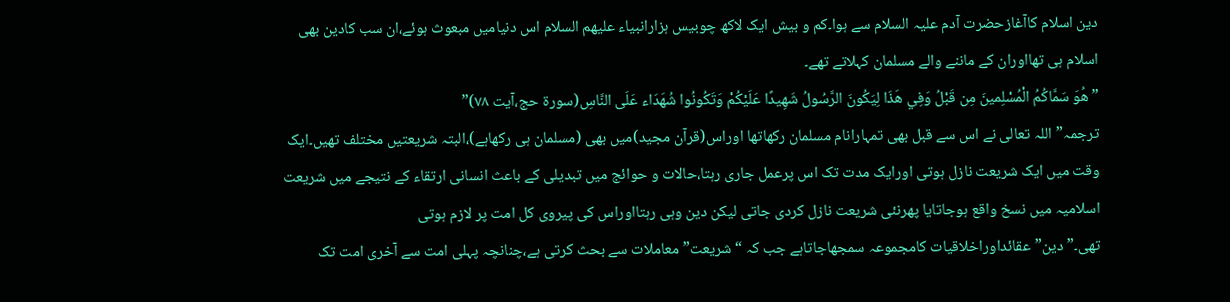دین اسلام کاآغازحضرت آدم علیہ السلام سے ہوا۔کم و بیش ایک لاکھ چوبیس ہزارانبیاء علیھم السلام اس دنیامیں مبعوث ہوئے،ان سب کادین بھی اسلام ہی تھااوران کے ماننے والے مسلمان کہلاتے تھے۔
” هُوَ سَمَّاكُمُ الْمُسْلِمينَ مِن قَبْلُ وَفِي هَذَا لِيَكُونَ الرَّسُولُ شَهِيدًا عَلَيْكُمْ وَتَكُونُوا شُهَدَاء عَلَى النَّاسِ(سورۃ حج،آیت ۷۸)”
ترجمہ”اللہ تعالی نے اس سے قبل بھی تمہارانام مسلمان رکھاتھا اوراس(قرآن مجید)میں بھی (مسلمان ہی رکھاہے)،البتہ شریعتیں مختلف تھیں۔ایک وقت میں ایک شریعت نازل ہوتی اورایک مدت تک اس پرعمل جاری رہتا،حالات و حوائج میں تبدیلی کے باعث انسانی ارتقاء کے نتیجے میں شریعت اسلامیہ میں نسخ واقع ہوجاتایا پھرنئی شریعت نازل کردی جاتی لیکن دین وہی رہتااوراس کی پیروی کل امت پر لازم ہوتی تھی۔”دین”عقائداوراخلاقیات کامجموعہ سمجھاجاتاہے جب کہ “شریعت”معاملات سے بحث کرتی ہے،چنانچہ پہلی امت سے آخری امت تک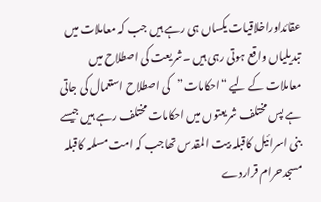عقائداوراخلاقیات یکساں ہی رہے ہیں جب کہ معاملات میں تبدیلیاں واقع ہوتی رہی ہیں ۔شریعت کی اصطلاح میں معاملات کے لیے “احکامات”کی اصطلاح استعمال کی جاتی ہے پس مختلف شریعتوں میں احکامات مختلف رہے ہیں جیسے بنی اسرائیل کاقبلہ بیت المقدس تھاجب کہ امت مسلمہ کاقبلہ مسجدحرام قراردے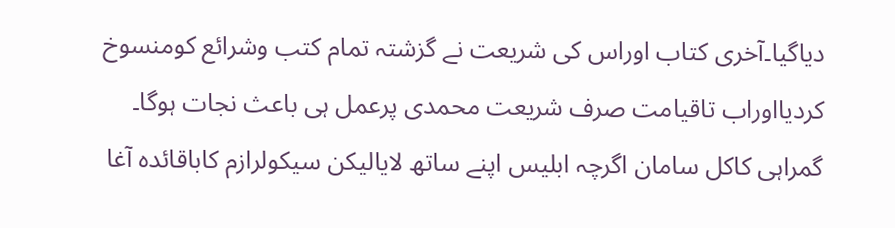دیاگیا۔آخری کتاب اوراس کی شریعت نے گزشتہ تمام کتب وشرائع کومنسوخ کردیااوراب تاقیامت صرف شریعت محمدی پرعمل ہی باعث نجات ہوگا۔
گمراہی کاکل سامان اگرچہ ابلیس اپنے ساتھ لایالیکن سیکولرازم کاباقائدہ آغا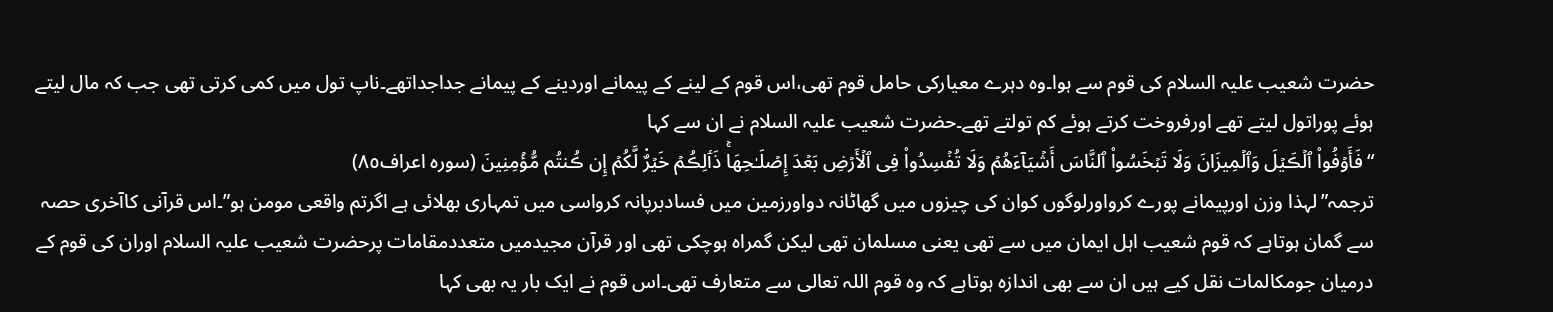حضرت شعیب علیہ السلام کی قوم سے ہوا۔وہ دہرے معیارکی حامل قوم تھی،اس قوم کے لینے کے پیمانے اوردینے کے پیمانے جداجداتھے۔ناپ تول میں کمی کرتی تھی جب کہ مال لیتے ہوئے پوراتول لیتے تھے اورفروخت کرتے ہوئے کم تولتے تھے۔حضرت شعیب علیہ السلام نے ان سے کہا
“فَأَوۡفُواْ ٱلۡڪَيۡلَ وَٱلۡمِيزَانَ وَلَا تَبۡخَسُواْ ٱلنَّاسَ أَشۡيَآءَهُمۡ وَلَا تُفۡسِدُواْ فِى ٱلۡأَرۡضِ بَعۡدَ إِصۡلَـٰحِهَاۚ ذَٲلِڪُمۡ خَيۡرٌ۬ لَّكُمۡ إِن ڪُنتُم مُّؤۡمِنِينَ (سورہ اعراف٨٥)
ترجمہ”لہذا وزن اورپیمانے پورے کرواورلوگوں کوان کی چیزوں میں گھاٹانہ دواورزمین میں فسادبرپانہ کرواسی میں تمہاری بھلائی ہے اگرتم واقعی مومن ہو”۔اس قرآنی کاآخری حصہ سے گمان ہوتاہے کہ قوم شعیب اہل ایمان میں سے تھی یعنی مسلمان تھی لیکن گمراہ ہوچکی تھی اور قرآن مجیدمیں متعددمقامات پرحضرت شعیب علیہ السلام اوران کی قوم کے درمیان جومکالمات نقل کیے ہیں ان سے بھی اندازہ ہوتاہے کہ وہ قوم اللہ تعالی سے متعارف تھی۔اس قوم نے ایک بار یہ بھی کہا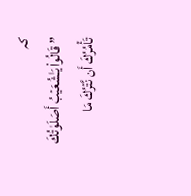کہ
” قَالُواْ يَـٰشُعَيۡبُ أَصَلَوٰتُكَ تَأۡمُرُكَ أَن نَّتۡرُكَ مَا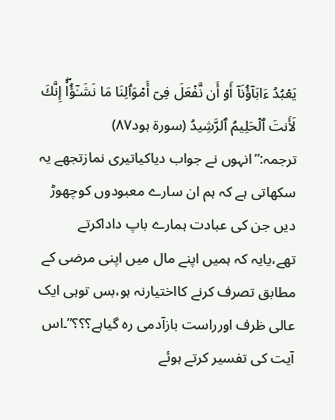يَعۡبُدُ ءَابَآؤُنَآ أَوۡ أَن نَّفۡعَلَ فِىٓ أَمۡوَٲلِنَا مَا نَشَـٰٓؤُاْۖ إِنَّكَ لَأَنتَ ٱلۡحَلِيمُ ٱلرَّشِيدُ (سورۃ ہود٨٧)
ترجمہ:”انہوں نے جواب دیاکیاتیری نمازتجھے یہ سکھاتی ہے کہ ہم ان سارے معبودوں کوچھوڑ دیں جن کی عبادت ہمارے باپ داداکرتے تھے،یایہ کہ ہمیں اپنے مال میں اپنی مرضی کے مطابق تصرف کرنے کااختیارنہ ہو،بس توہی ایک عالی ظرف اورراست بازآدمی رہ گیاہے؟؟؟”۔اس آیت کی تفسیر کرتے ہوئے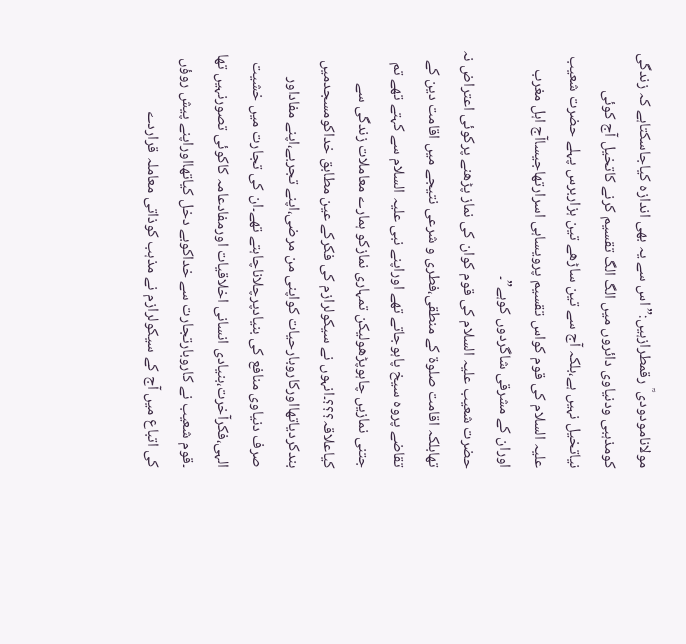مولانامودودی ؒ رقمطرازہیں:”اس سے یہ بھی اندازہ کیاجاسکتاہے کہ زندگی کومذہبی ودنیاوی دائروں میں الگ الگ تقسیم کرنے کاتخیل آج کوئی نیاتخیل نہیں ہے،بلکہ آج سے تین ساڑھے تین ہزاربرس پہلے حضرت شعیب علیہ السلام کی قوم کواس تقسیم پرویساہی اسرارتھاجیساآج اہل مغرب اوران کے مشرقی شاگردوں کوہے”۔
حضرت شعیب علیہ السلام کی قوم کوان کی نماز پڑھنے پرکوئی اعتراض نہ تھابلکہ اقامت صلوۃ کے منطقی،فطری و شرعی نتیجے میں اقامت دین کے تقاضے پروہ سیخ پاہوجاتے تھے اوراپنے نبی علیہ السلام سے کہتے تھے تم جتنی نمازیں چاہوپڑھولیکن تمہاری نمازکو ہمارے معاملات زندگی سے کیاعلاقہ؟؟؟۔انہوں نے سیکولرازم کی فکرکے عین مطابق خداکومسجدمیں بندکردیاتھااورکاروبارحیات کواپنی من مرضی،اپنے تجربے،اپنے مفاداور صرف دنیاوی منافع کی بنیادپرچلاناچاہتے تھے۔ان کی تجارت میں خشیت الہی،فکرآخرت،بنیادی انسانی اخلاقیات اورمفادعامہ کاکوئی تصورنہیں تھا ۔قوم شعیب نے کاروبارتجارت سے خداکوبے دخل کیاتھااوراپنے پیش روؤں کی اتباع میں آج کے سیکولرازم نے مذہب کوذاتی معاملہ قراردے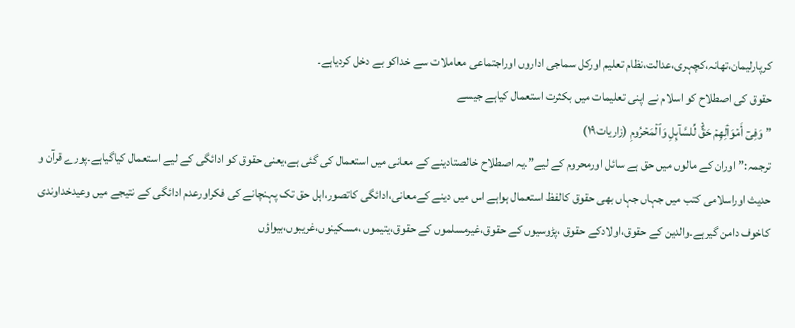کرپارلیمان،تھانہ،کچہری،عدالت،نظام تعلیم اورکل سماجی اداروں اوراجتماعی معاملات سے خداکو بے دخل کردیاہے۔
حقوق کی اصطلاح کو اسلام نے اپنی تعلیمات میں بکثرت استعمال کیاہے جیسے
” وَفِىٓ أَمۡوَٲلِهِمۡ حَقٌّ۬ لِّلسَّآٮِٕلِ وَٱلۡمَحۡرُومِ (زاریات١٩)
ترجمہ:”اوران کے مالوں میں حق ہے سائل اورمحروم کے لیے”۔یہ اصطلاح خالصتادینے کے معانی میں استعمال کی گئی ہے،یعنی حقوق کو ادائگی کے لیے استعمال کیاگیاہے۔پورے قرآن و حدیث اوراسلامی کتب میں جہاں جہاں بھی حقوق کالفظ استعمال ہواہے اس میں دینے کےمعانی،ادائگی کاتصور،اہل حق تک پہنچانے کی فکراورعدم ادائگی کے نتیجے میں وعیدخداوندی کاخوف دامن گیرہے۔والدین کے حقوق،اولادکے حقوق ،پڑوسیوں کے حقوق،غیرمسلموں کے حقوق،یتیموں ،مسکینوں،غریبوں،بیواؤں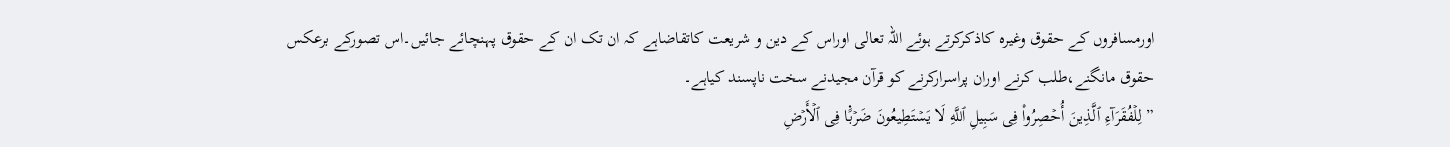اورمسافروں کے حقوق وغیرہ کاذکرکرتے ہوئے اللہ تعالی اوراس کے دین و شریعت کاتقاضاہے کہ ان تک ان کے حقوق پہنچائے جائیں۔اس تصورکے برعکس حقوق مانگنے،طلب کرنے اوران پراسرارکرنے کو قرآن مجیدنے سخت ناپسند کیاہے۔
” لِلۡفُقَرَآءِ ٱلَّذِينَ أُحۡصِرُواْ فِى سَبِيلِ ٱللَّهِ لَا يَسۡتَطِيعُونَ ضَرۡبً۬ا فِى ٱلۡأَرۡضِ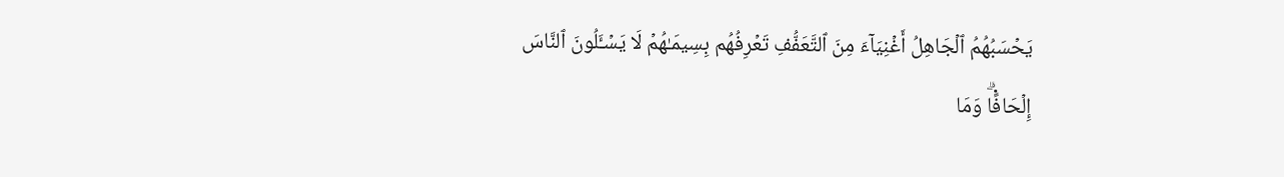يَحۡسَبُهُمُ ٱلۡجَاهِلُ أَغۡنِيَآءَ مِنَ ٱلتَّعَفُّفِ تَعۡرِفُهُم بِسِيمَـٰهُمۡ لَا يَسۡـَٔلُونَ ٱلنَّاسَ إِلۡحَافً۬اۗ وَمَا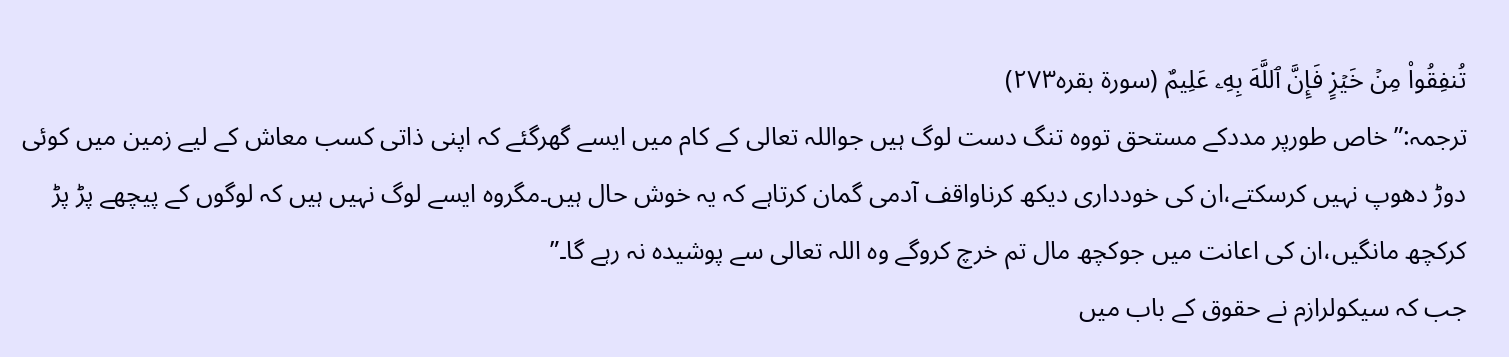تُنفِقُواْ مِنۡ خَيۡرٍ۬ فَإِنَّ ٱللَّهَ بِهِۦ عَلِيمٌ (سورۃ بقرہ٢٧٣)
ترجمہ:”خاص طورپر مددکے مستحق تووہ تنگ دست لوگ ہیں جواللہ تعالی کے کام میں ایسے گھرگئے کہ اپنی ذاتی کسب معاش کے لیے زمین میں کوئی دوڑ دھوپ نہیں کرسکتے،ان کی خودداری دیکھ کرناواقف آدمی گمان کرتاہے کہ یہ خوش حال ہیں۔مگروہ ایسے لوگ نہیں ہیں کہ لوگوں کے پیچھے پڑ پڑ کرکچھ مانگیں،ان کی اعانت میں جوکچھ مال تم خرچ کروگے وہ اللہ تعالی سے پوشیدہ نہ رہے گا۔”
جب کہ سیکولرازم نے حقوق کے باب میں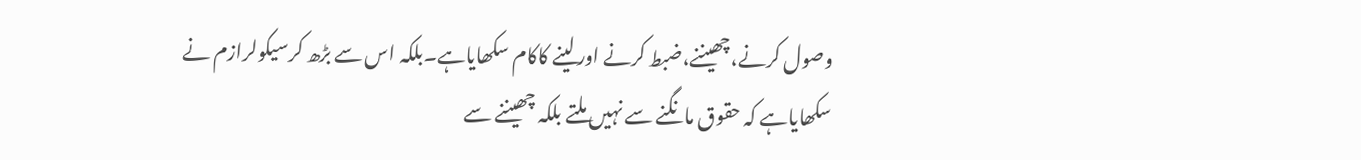وصول کرنے،چھیننے،ضبط کرنے اورلینے کاکام سکھایاہے۔بلکہ اس سے بڑھ کرسیکولرازم نے سکھایاہے کہ حقوق مانگنے سے نہیں ملتے بلکہ چھیننے سے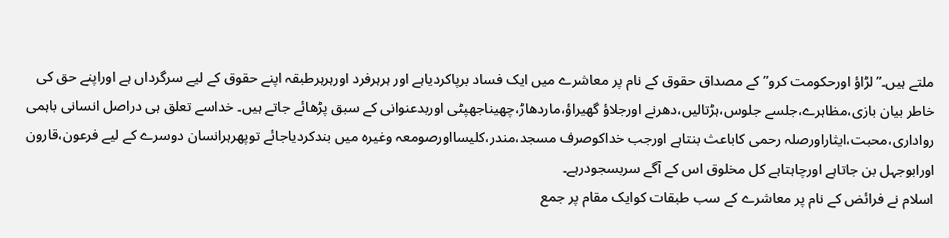ملتے ہیں۔”لڑاؤ اورحکومت کرو”کے مصداق حقوق کے نام پر معاشرے میں ایک فساد برپاکردیاہے اور ہرہرفرد اورہرہرطبقہ اپنے حقوق کے لیے سرگرداں ہے اوراپنے حق کی خاطر بیان بازی،مظاہرے،جلسے جلوس،ہڑتالیں،دھرنے اورجلاؤ گھیراؤ،ماردھاڑ،چھیناجھپٹی اوربدعنوانی کے سبق پڑھائے جاتے ہیں۔ خداسے تعلق ہی دراصل انسانی باہمی رواداری،محبت،ایثاراورصلہ رحمی کاباعث بنتاہے اورجب خداکوصرف مسجد،مندر،کلیسااورصومعہ وغیرہ میں بندکردیاجائے توپھرہرانسان دوسرے کے لیے فرعون،قارون اورابوجہل بن جاتاہے اورچاہتاہے کل مخلوق اس کے آگے سربسجودرہے۔
اسلام نے فرائض کے نام پر معاشرے کے سب طبقات کوایک مقام پر جمع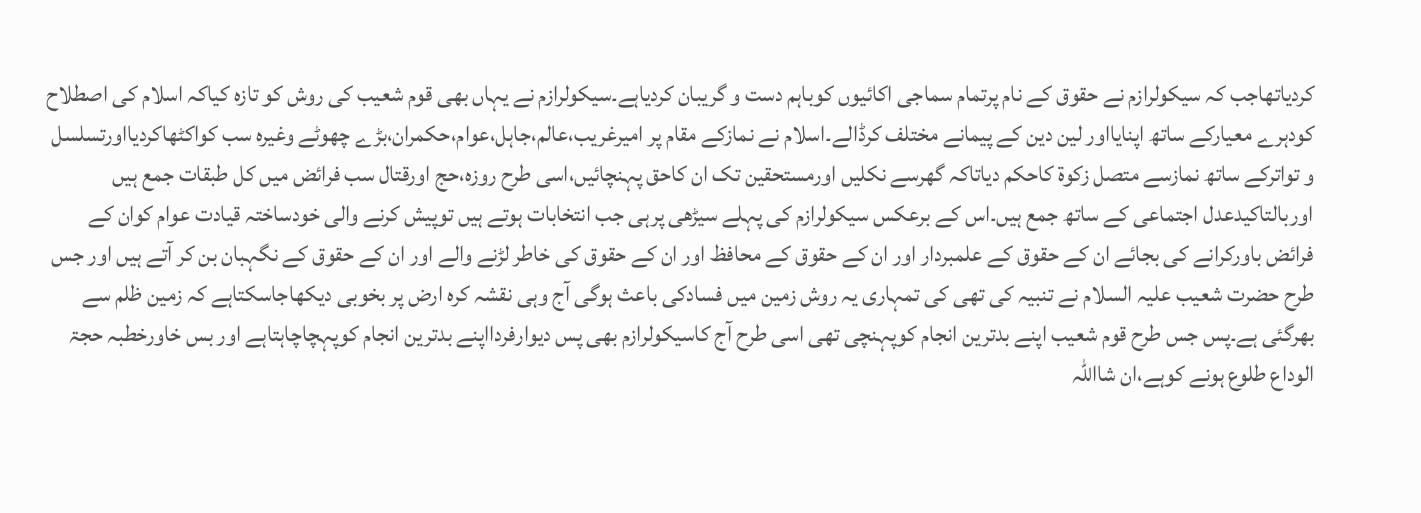کردیاتھاجب کہ سیکولرازم نے حقوق کے نام پرتمام سماجی اکائیوں کوباہم دست و گریبان کردیاہے۔سیکولرازم نے یہاں بھی قوم شعیب کی روش کو تازہ کیاکہ اسلام کی اصطلاح کودہرے معیارکے ساتھ اپنایااور لین دین کے پیمانے مختلف کرڈالے۔اسلام نے نمازکے مقام پر امیرغریب،عالم،جاہل،عوام،حکمران،بڑے چھوٹے وغیرہ سب کواکٹھاکردیااورتسلسل و تواترکے ساتھ نمازسے متصل زکوۃ کاحکم دیاتاکہ گھرسے نکلیں اورمستحقین تک ان کاحق پہنچائیں،اسی طرح روزہ،حج اورقتال سب فرائض میں کل طبقات جمع ہیں اوربالتاکیدعدل اجتماعی کے ساتھ جمع ہیں۔اس کے برعکس سیکولرازم کی پہلے سیڑھی پرہی جب انتخابات ہوتے ہیں توپیش کرنے والی خودساختہ قیادت عوام کوان کے فرائض باورکرانے کی بجائے ان کے حقوق کے علمبردار اور ان کے حقوق کے محافظ اور ان کے حقوق کی خاطر لڑنے والے اور ان کے حقوق کے نگہبان بن کر آتے ہیں اور جس طرح حضرت شعیب علیہ السلام نے تنبیہ کی تھی کی تمہاری یہ روش زمین میں فسادکی باعث ہوگی آج وہی نقشہ کرہ ارض پر بخوبی دیکھاجاسکتاہے کہ زمین ظلم سے بھرگئی ہے۔پس جس طرح قوم شعیب اپنے بدترین انجام کوپہنچی تھی اسی طرح آج کاسیکولرازم بھی پس دیوارفردااپنے بدترین انجام کوپہچاچاہتاہے اور بس خاورخطبہ حجۃ الوداع طلوع ہونے کوہے،ان شااللہ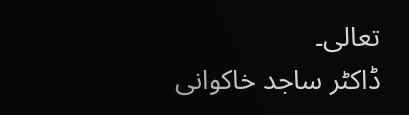تعالی۔
ڈاکٹر ساجد خاکوانی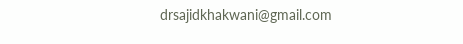drsajidkhakwani@gmail.com